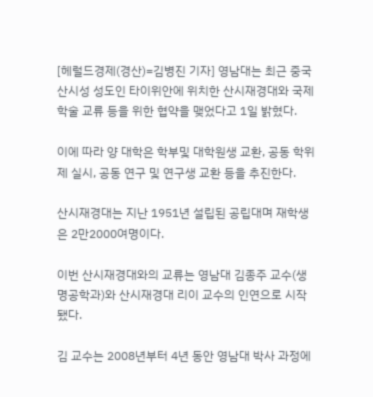[헤럴드경제(경산)=김병진 기자] 영남대는 최근 중국 산시성 성도인 타이위안에 위치한 산시재경대와 국제 학술 교류 등을 위한 협약을 맺었다고 1일 밝혔다.

이에 따라 양 대학은 학부및 대학원생 교환, 공동 학위제 실시, 공동 연구 및 연구생 교환 등을 추진한다.

산시재경대는 지난 1951년 설립된 공립대며 재학생은 2만2000여명이다.

이번 산시재경대와의 교류는 영남대 김종주 교수(생명공학과)와 산시재경대 리이 교수의 인연으로 시작됐다.

김 교수는 2008년부터 4년 동안 영남대 박사 과정에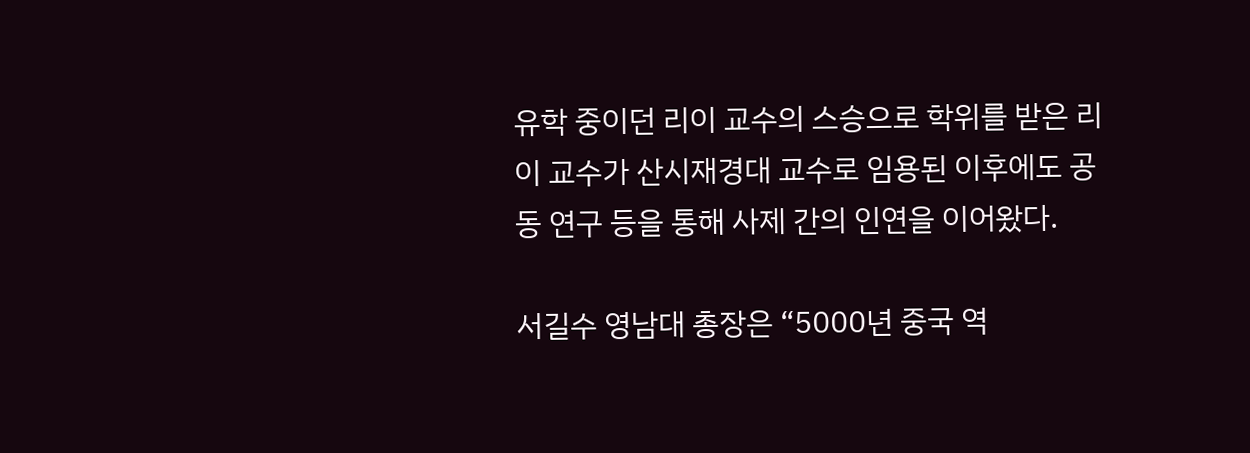유학 중이던 리이 교수의 스승으로 학위를 받은 리이 교수가 산시재경대 교수로 임용된 이후에도 공동 연구 등을 통해 사제 간의 인연을 이어왔다.

서길수 영남대 총장은 “5000년 중국 역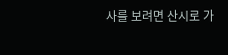사를 보려면 산시로 가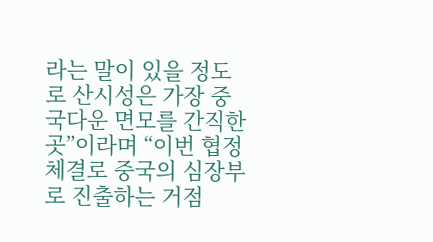라는 말이 있을 정도로 산시성은 가장 중국다운 면모를 간직한 곳”이라며 “이번 협정 체결로 중국의 심장부로 진출하는 거점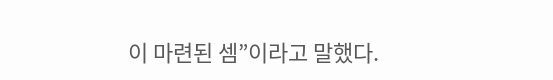이 마련된 셈”이라고 말했다.